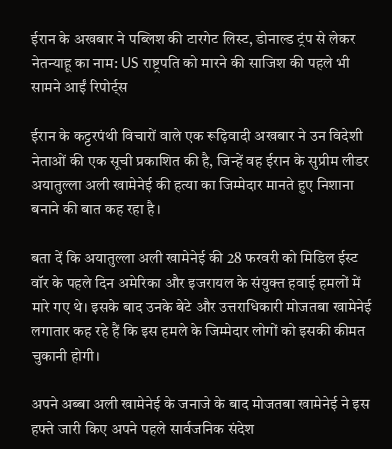ईरान के अखबार ने पब्लिश की टारगेट लिस्ट, डोनाल्ड ट्रंप से लेकर नेतन्याहू का नाम: US राष्ट्रपति को मारने की साजिश की पहले भी सामने आईं रिपोर्ट्स

ईरान के कट्टरपंथी विचारों वाले एक रूढ़िवादी अखबार ने उन विदेशी नेताओं की एक सूची प्रकाशित की है, जिन्हें वह ईरान के सुप्रीम लीडर अयातुल्ला अली खामेनेई की हत्या का जिम्मेदार मानते हुए निशाना बनाने की बात कह रहा है।

बता दें कि अयातुल्ला अली खामेनेई की 28 फरवरी को मिडिल ईस्ट वॉर के पहले दिन अमेरिका और इजरायल के संयुक्त हवाई हमलों में मारे गए थे। इसके बाद उनके बेटे और उत्तराधिकारी मोजतबा खामेनेई लगातार कह रहे हैं कि इस हमले के जिम्मेदार लोगों को इसकी कीमत चुकानी होगी।

अपने अब्बा अली खामेनेई के जनाजे के बाद मोजतबा खामेनेई ने इस हफ्ते जारी किए अपने पहले सार्वजनिक संदेश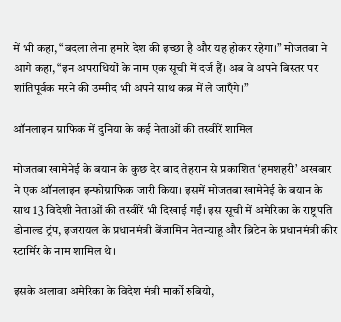में भी कहा, “बदला लेना हमारे देश की इच्छा है और यह होकर रहेगा।” मोजतबा ने आगे कहा, “इन अपराधियों के नाम एक सूची में दर्ज हैं। अब वे अपने बिस्तर पर शांतिपूर्वक मरने की उम्मीद भी अपने साथ कब्र में ले जाएँगे।”

ऑनलाइन ग्राफिक में दुनिया के कई नेताओं की तस्वीरें शामिल

मोजतबा खामेनेई के बयान के कुछ देर बाद तेहरान से प्रकाशित ‘हमशहरी’ अखबार ने एक ऑनलाइन इन्फोग्राफिक जारी किया। इसमें मोजतबा खामेनेई के बयान के साथ 13 विदेशी नेताओं की तस्वीरें भी दिखाई गईं। इस सूची में अमेरिका के राष्ट्रपति डोनाल्ड ट्रंप, इजरायल के प्रधानमंत्री बेंजामिन नेतन्याहू और ब्रिटेन के प्रधानमंत्री कीर स्टार्मिर के नाम शामिल थे।

इसके अलावा अमेरिका के विदेश मंत्री मार्को रुबियो,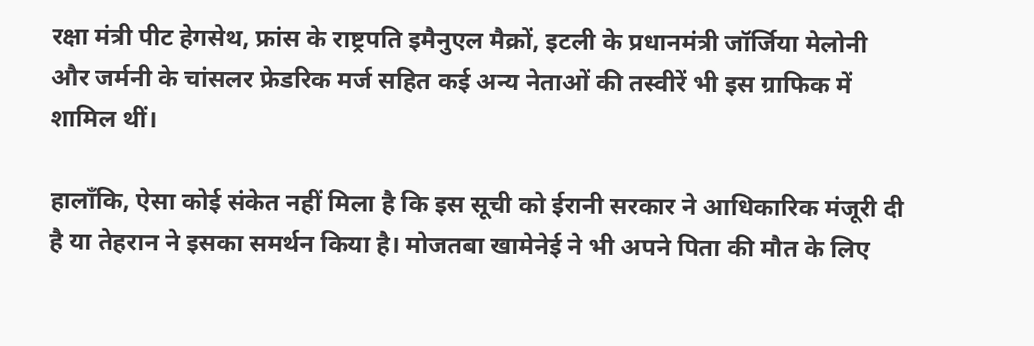रक्षा मंत्री पीट हेगसेथ, फ्रांस के राष्ट्रपति इमैनुएल मैक्रों, इटली के प्रधानमंत्री जॉर्जिया मेलोनी और जर्मनी के चांसलर फ्रेडरिक मर्ज सहित कई अन्य नेताओं की तस्वीरें भी इस ग्राफिक में शामिल थीं।

हालाँकि, ऐसा कोई संकेत नहीं मिला है कि इस सूची को ईरानी सरकार ने आधिकारिक मंजूरी दी है या तेहरान ने इसका समर्थन किया है। मोजतबा खामेनेई ने भी अपने पिता की मौत के लिए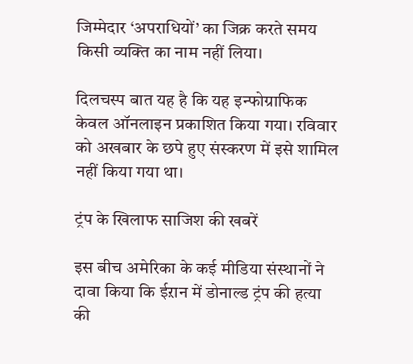जिम्मेदार ‘अपराधियों’ का जिक्र करते समय किसी व्यक्ति का नाम नहीं लिया।

दिलचस्प बात यह है कि यह इन्फोग्राफिक केवल ऑनलाइन प्रकाशित किया गया। रविवार को अखबार के छपे हुए संस्करण में इसे शामिल नहीं किया गया था।

ट्रंप के खिलाफ साजिश की खबरें

इस बीच अमेरिका के कई मीडिया संस्थानों ने दावा किया कि ईऱान में डोनाल्ड ट्रंप की हत्या की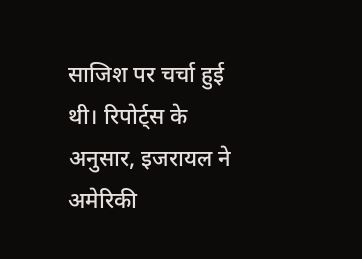साजिश पर चर्चा हुई थी। रिपोर्ट्स के अनुसार, इजरायल ने अमेरिकी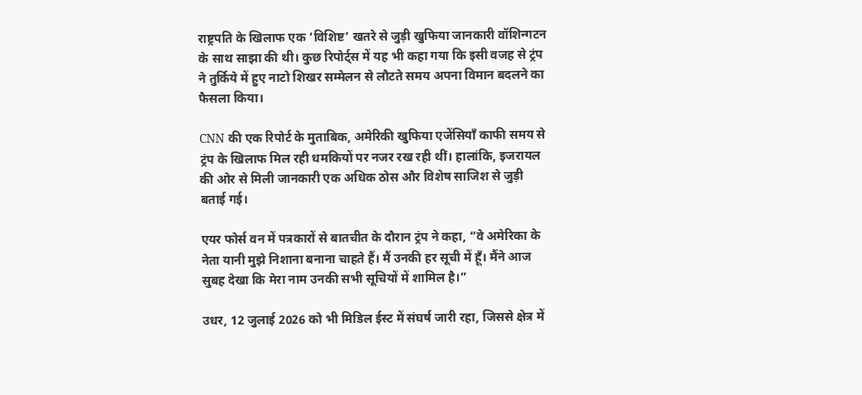राष्ट्रपति के खिलाफ एक ‘विशिष्ट’ खतरे से जुड़ी खुफिया जानकारी वॉशिन्गटन के साथ साझा की थी। कुछ रिपोर्ट्स में यह भी कहा गया कि इसी वजह से ट्रंप ने तुर्किये में हुए नाटो शिखर सम्मेलन से लौटते समय अपना विमान बदलने का फैसला किया।

CNN की एक रिपोर्ट के मुताबिक, अमेरिकी खुफिया एजेंसियाँ काफी समय से ट्रंप के खिलाफ मिल रही धमकियों पर नजर रख रही थीं। हालांकि, इजरायल की ओर से मिली जानकारी एक अधिक ठोस और विशेष साजिश से जुड़ी बताई गई।

एयर फोर्स वन में पत्रकारों से बातचीत के दौरान ट्रंप ने कहा, “वे अमेरिका के नेता यानी मुझे निशाना बनाना चाहते हैं। मैं उनकी हर सूची में हूँ। मैंने आज सुबह देखा कि मेरा नाम उनकी सभी सूचियों में शामिल है।”

उधर, 12 जुलाई 2026 को भी मिडिल ईस्ट में संघर्ष जारी रहा, जिससे क्षेत्र में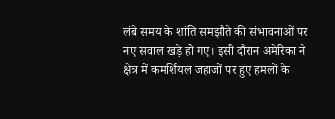लंबे समय के शांति समझौते की संभावनाओं पर नए सवाल खड़े हो गए। इसी दौरान अमेरिका ने क्षेत्र में कमर्शियल जहाजों पर हुए हमलों के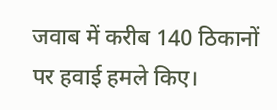जवाब में करीब 140 ठिकानों पर हवाई हमले किए।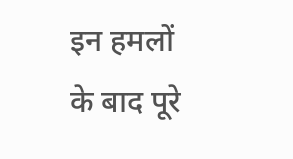इन हमलों के बाद पूरे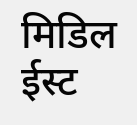मिडिल ईस्ट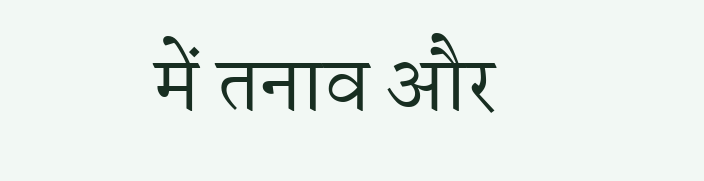में तनाव और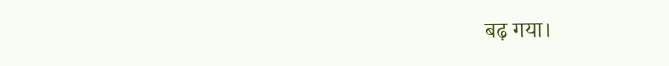बढ़ गया।